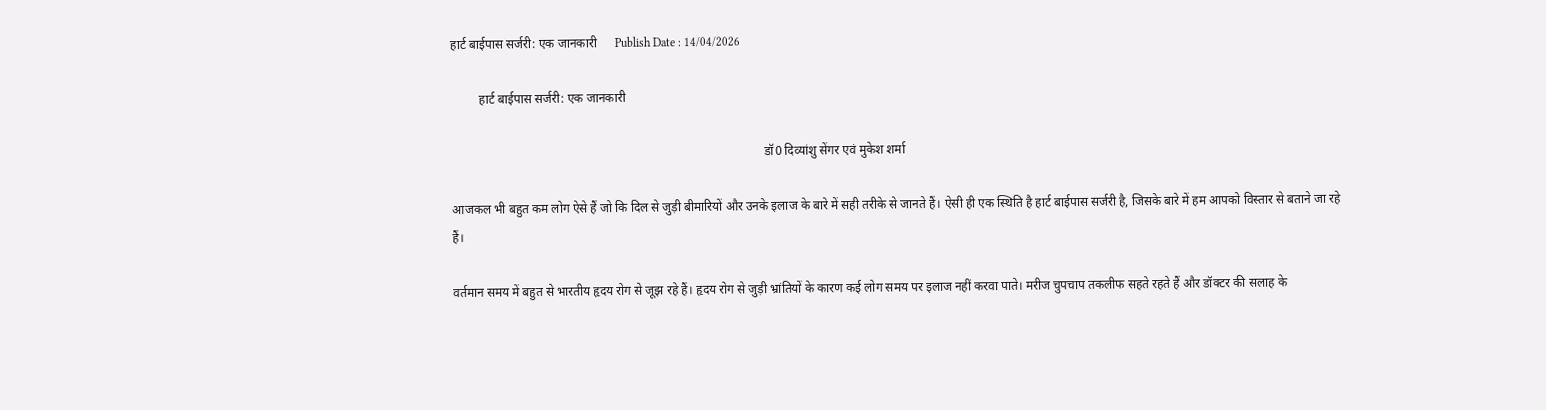हार्ट बाईपास सर्जरी: एक जानकारी      Publish Date : 14/04/2026

         हार्ट बाईपास सर्जरी: एक जानकारी

                                                                                                    डॉ0 दिव्यांशु सेंगर एवं मुकेश शर्मा

आजकल भी बहुत कम लोग ऐसे हैं जो कि दिल से जुड़ी बीमारियों और उनके इलाज के बारे में सही तरीके से जानते हैं। ऐसी ही एक स्थिति है हार्ट बाईपास सर्जरी है, जिसके बारे में हम आपको विस्तार से बताने जा रहे हैं।

वर्तमान समय में बहुत से भारतीय हृदय रोग से जूझ रहे हैं। हृदय रोग से जुड़ी भ्रांतियों के कारण कई लोग समय पर इलाज नहीं करवा पाते। मरीज चुपचाप तकलीफ सहते रहते हैं और डॉक्टर की सलाह के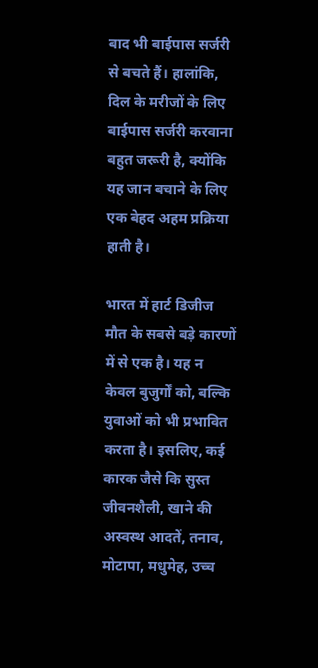बाद भी बाईपास सर्जरी से बचते हैं। हालांकि, दिल के मरीजों के लिए बाईपास सर्जरी करवाना बहुत जरूरी है, क्योंकि यह जान बचाने के लिए एक बेहद अहम प्रक्रिया हाती है।

भारत में हार्ट डिजीज मौत के सबसे बड़े कारणों में से एक है। यह न केवल बुजुर्गों को, बल्कि युवाओं को भी प्रभावित करता है। इसलिए, कई कारक जैसे कि सुस्त जीवनशैली, खाने की अस्वस्थ आदतें, तनाव, मोटापा, मधुमेह, उच्च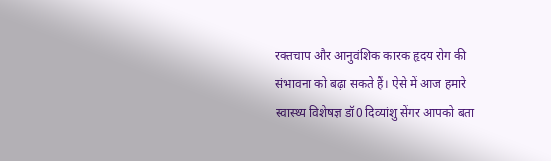रक्तचाप और आनुवंशिक कारक हृदय रोग की संभावना को बढ़ा सकते हैं। ऐसे में आज हमारे स्वास्थ्य विशेषज्ञ डॉ0 दिव्यांशु सेंगर आपको बता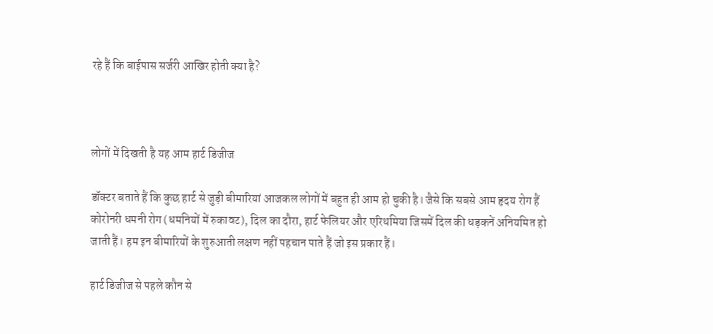रहे हैं कि बाईपास सर्जरी आखिर होती क्या है?



लोगों में दिखती है यह आम हार्ट डिजीज

डॉक्टर बताते हैं कि कुछ हार्ट से जुड़ी बीमारियां आजकल लोगों में बहुत ही आम हो चुकी है। जैसे कि सबसे आम हृदय रोग हैं कोरोनरी धमनी रोग (धमनियों में रुकावट), दिल का दौरा, हार्ट फेलियर और एरिथमिया जिसमें दिल की धड़कनें अनियमित हो जाती हैं। हम इन बीमारियों के शुरुआती लक्षण नहीं पहचान पाते हैं जो इस प्रकार हैं।

हार्ट डिजीज से पहले कौन से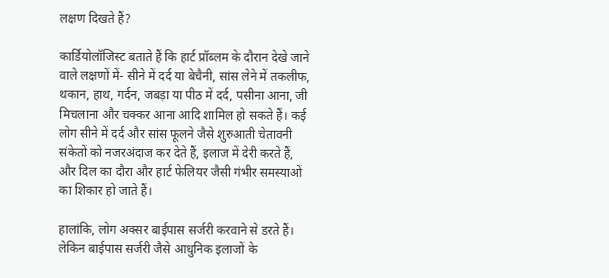लक्षण दिखते हैं?

कार्डियोलॉजिस्ट बताते हैं कि हार्ट प्रॉब्लम के दौरान देखे जाने वाले लक्षणों में- सीने में दर्द या बेचैनी, सांस लेने में तकलीफ, थकान, हाथ, गर्दन, जबड़ा या पीठ में दर्द, पसीना आना, जी मिचलाना और चक्कर आना आदि शामिल हो सकते हैं। कई लोग सीने में दर्द और सांस फूलने जैसे शुरुआती चेतावनी संकेतों को नजरअंदाज कर देते हैं, इलाज में देरी करते हैं, और दिल का दौरा और हार्ट फेलियर जैसी गंभीर समस्याओं का शिकार हो जाते हैं।

हालांकि, लोग अक्सर बाईपास सर्जरी करवाने से डरते हैं। लेकिन बाईपास सर्जरी जैसे आधुनिक इलाजों के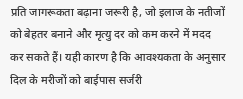प्रति जागरूकता बढ़ाना जरूरी है, जो इलाज के नतीजों को बेहतर बनाने और मृत्यु दर को कम करने में मदद कर सकते हैं। यही कारण है कि आवश्यकता के अनुसार दिल के मरीजों को बाईपास सर्जरी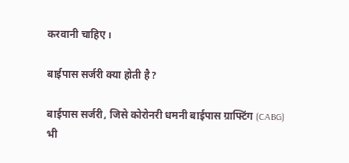करवानी चाहिए।

बाईपास सर्जरी क्या होती है?

बाईपास सर्जरी, जिसे कोरोनरी धमनी बाईपास ग्राफ्टिंग (CABG) भी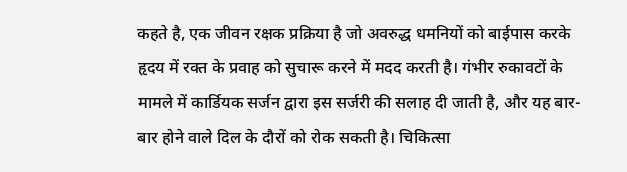कहते है, एक जीवन रक्षक प्रक्रिया है जो अवरुद्ध धमनियों को बाईपास करके हृदय में रक्त के प्रवाह को सुचारू करने में मदद करती है। गंभीर रुकावटों के मामले में कार्डियक सर्जन द्वारा इस सर्जरी की सलाह दी जाती है, और यह बार-बार होने वाले दिल के दौरों को रोक सकती है। चिकित्सा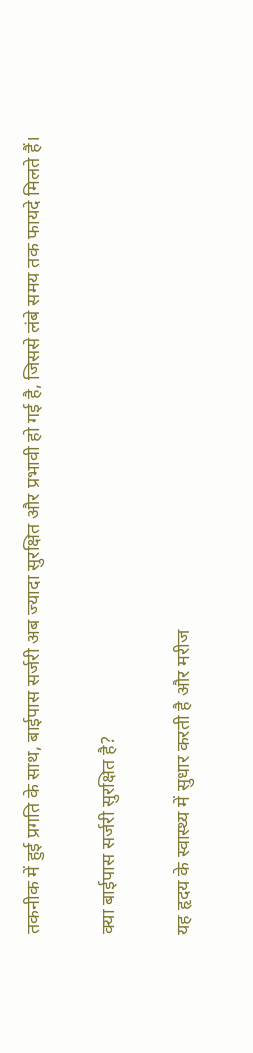तकनीक में हुई प्रगति के साथ, बाईपास सर्जरी अब ज्यादा सुरक्षित और प्रभावी हो गई है, जिससे लंबे समय तक फायदे मिलते हैं।

क्या बाईपास सर्जरी सुरक्षित है?

यह हृदय के स्वास्थ्य में सुधार करती है और मरीज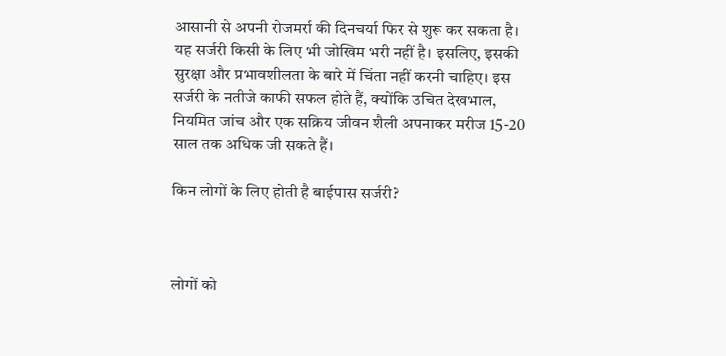आसानी से अपनी रोजमर्रा की दिनचर्या फिर से शुरू कर सकता है। यह सर्जरी किसी के लिए भी जोखिम भरी नहीं है। इसलिए, इसकी सुरक्षा और प्रभावशीलता के बारे में चिंता नहीं करनी चाहिए। इस सर्जरी के नतीजे काफी सफल होते हैं, क्योंकि उचित देखभाल, नियमित जांच और एक सक्रिय जीवन शैली अपनाकर मरीज 15-20 साल तक अधिक जी सकते हैं।

किन लोगों के लिए होती है बाईपास सर्जरी?



लोगों को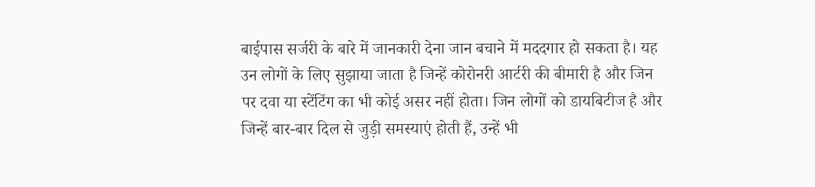बाईपास सर्जरी के बारे में जानकारी देना जान बचाने में मददगार हो सकता है। यह उन लोगों के लिए सुझाया जाता है जिन्हें कोरोनरी आर्टरी की बीमारी है और जिन पर दवा या स्टेंटिंग का भी कोई असर नहीं होता। जिन लोगों को डायबिटीज है और जिन्हें बार-बार दिल से जुड़ी समस्याएं होती हैं, उन्हें भी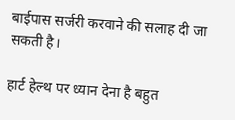बाईपास सर्जरी करवाने की सलाह दी जा सकती है।

हार्ट हेल्थ पर ध्यान देना है बहुत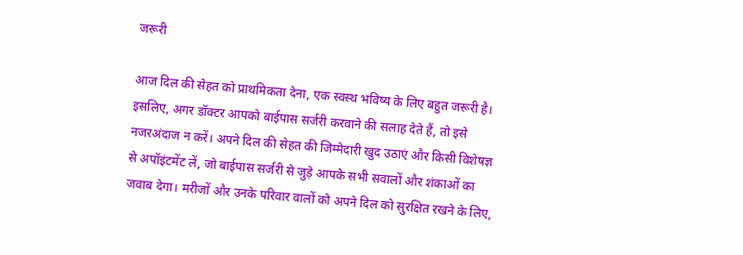जरूरी

आज दिल की सेहत को प्राथमिकता देना, एक स्वस्थ भविष्य के लिए बहुत जरूरी है। इसलिए, अगर डॉक्टर आपको बाईपास सर्जरी करवाने की सलाह देते हैं, तो इसे नजरअंदाज न करें। अपने दिल की सेहत की जिम्मेदारी खुद उठाएं और किसी विशेषज्ञ से अपॉइंटमेंट लें, जो बाईपास सर्जरी से जुड़े आपके सभी सवालों और शंकाओं का जवाब देगा। मरीजों और उनके परिवार वालों को अपने दिल को सुरक्षित रखने के लिए,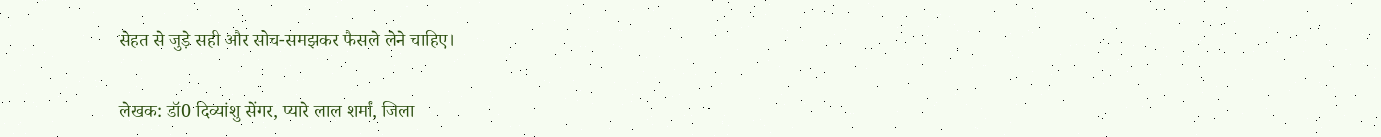सेहत से जुड़े सही और सोच-समझकर फैसले लेने चाहिए।

लेखक: डॉ0 दिव्यांशु सेंगर, प्यारे लाल शर्मां, जिला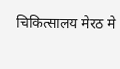चिकित्सालय मेरठ मे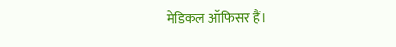मेडिकल ऑफिसर हैं।